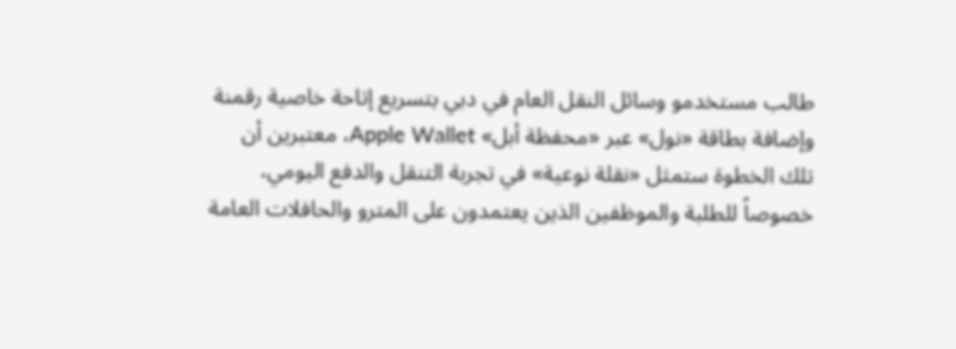طالب مستخدمو وسائل النقل العام في دبي بتسريع إتاحة خاصية رقمنة وإضافة بطاقة «نول» عبر «محفظة أبل» Apple Wallet، معتبرين أن تلك الخطوة ستمثل «نقلة نوعية» في تجربة التنقل والدفع اليومي، خصوصاً للطلبة والموظفين الذين يعتمدون على المترو والحافلات العامة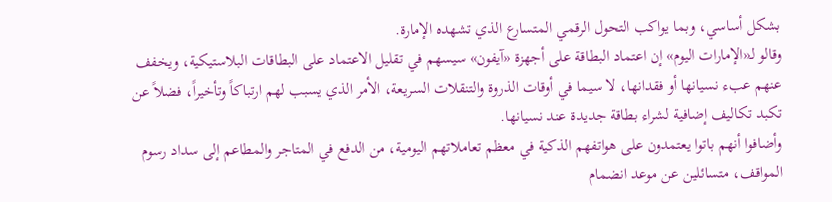بشكل أساسي، وبما يواكب التحول الرقمي المتسارع الذي تشهده الإمارة.
وقالو لـ«الإمارات اليوم» إن اعتماد البطاقة على أجهزة «آيفون» سيسهم في تقليل الاعتماد على البطاقات البلاستيكية، ويخفف عنهم عبء نسيانها أو فقدانها، لا سيما في أوقات الذروة والتنقلات السريعة، الأمر الذي يسبب لهم ارتباكاً وتأخيراً، فضلاً عن تكبد تكاليف إضافية لشراء بطاقة جديدة عند نسيانها.
وأضافوا أنهم باتوا يعتمدون على هواتفهم الذكية في معظم تعاملاتهم اليومية، من الدفع في المتاجر والمطاعم إلى سداد رسوم المواقف، متسائلين عن موعد انضمام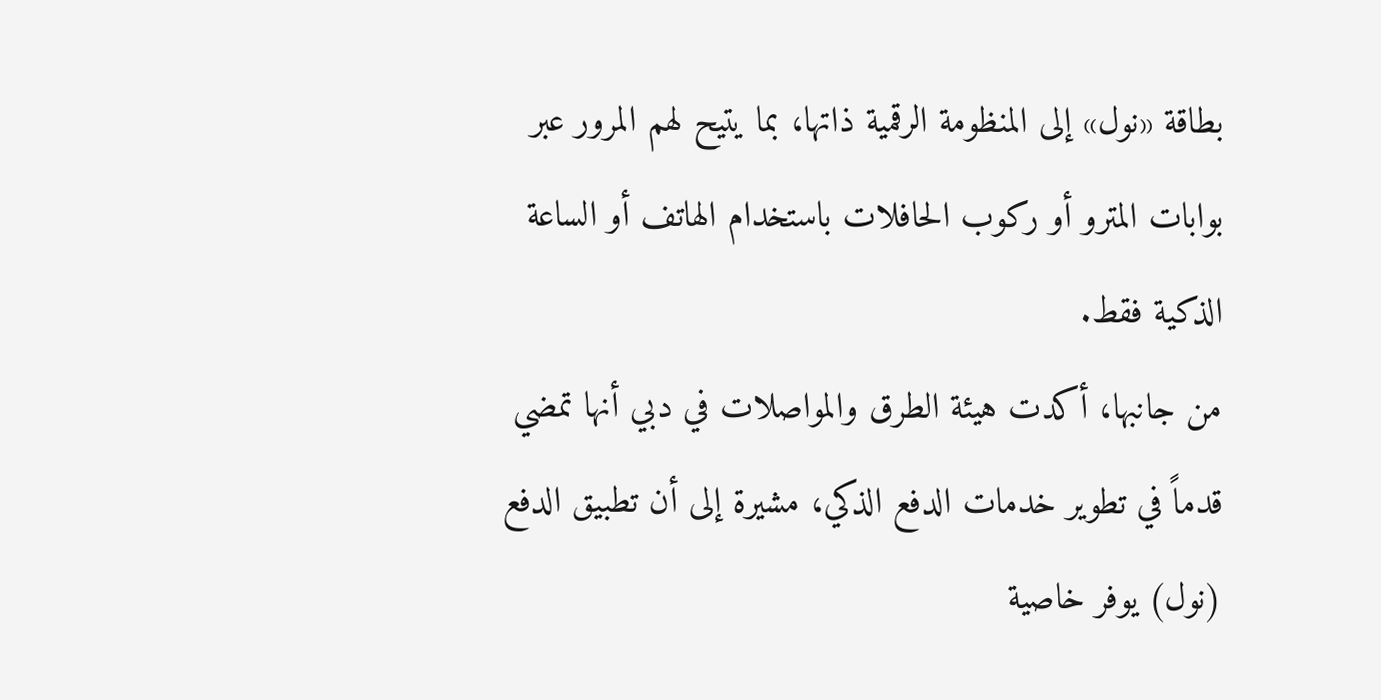بطاقة «نول» إلى المنظومة الرقمية ذاتها، بما يتيح لهم المرور عبر بوابات المترو أو ركوب الحافلات باستخدام الهاتف أو الساعة الذكية فقط.
من جانبها، أكدت هيئة الطرق والمواصلات في دبي أنها تمضي قدماً في تطوير خدمات الدفع الذكي، مشيرة إلى أن تطبيق الدفع (نول) يوفر خاصية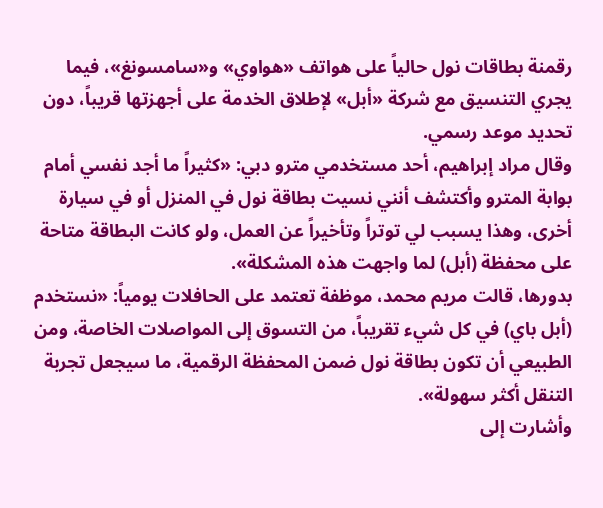رقمنة بطاقات نول حالياً على هواتف «هواوي» و«سامسونغ»، فيما يجري التنسيق مع شركة «أبل» لإطلاق الخدمة على أجهزتها قريباً، دون تحديد موعد رسمي.
وقال مراد إبراهيم، أحد مستخدمي مترو دبي: «كثيراً ما أجد نفسي أمام بوابة المترو وأكتشف أنني نسيت بطاقة نول في المنزل أو في سيارة أخرى، وهذا يسبب لي توتراً وتأخيراً عن العمل، ولو كانت البطاقة متاحة على محفظة (أبل) لما واجهت هذه المشكلة».
بدورها، قالت مريم محمد، موظفة تعتمد على الحافلات يومياً: «نستخدم (أبل باي) في كل شيء تقريباً، من التسوق إلى المواصلات الخاصة، ومن الطبيعي أن تكون بطاقة نول ضمن المحفظة الرقمية، ما سيجعل تجربة التنقل أكثر سهولة».
وأشارت إلى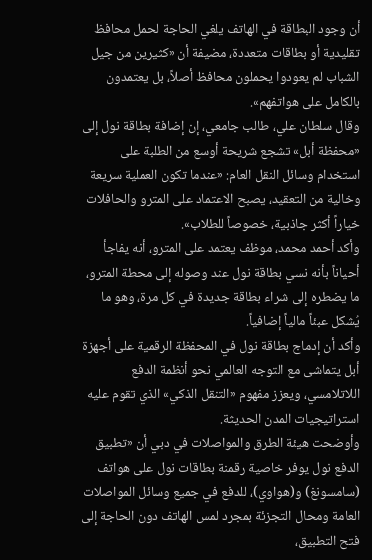أن وجود البطاقة في الهاتف يلغي الحاجة لحمل محافظ تقليدية أو بطاقات متعددة، مضيفة أن «كثيرين من جيل الشباب لم يعودوا يحملون محافظ أصلاً، بل يعتمدون بالكامل على هواتفهم».
وقال سلطان علي، طالب جامعي، إن إضافة بطاقة نول إلى «محفظة أبل» تشجع شريحة أوسع من الطلبة على استخدام وسائل النقل العام: «عندما تكون العملية سريعة وخالية من التعقيد، يصبح الاعتماد على المترو والحافلات خياراً أكثر جاذبية، خصوصاً للطلاب».
وأكد أحمد محمد، موظف يعتمد على المترو، أنه يفاجأ أحياناً بأنه نسي بطاقة نول عند وصوله إلى محطة المترو، ما يضطره إلى شراء بطاقة جديدة في كل مرة، وهو ما يُشكل عبئاً مالياً إضافياً.
وأكد أن إدماج بطاقة نول في المحفظة الرقمية على أجهزة أبل يتماشى مع التوجه العالمي نحو أنظمة الدفع اللاتلامسي، ويعزز مفهوم «التنقل الذكي» الذي تقوم عليه استراتيجيات المدن الحديثة.
وأوضحت هيئة الطرق والمواصلات في دبي أن «تطبيق الدفع نول يوفر خاصية رقمنة بطاقات نول على هواتف (سامسونغ) و(هواوي)، للدفع في جميع وسائل المواصلات العامة ومحال التجزئة بمجرد لمس الهاتف دون الحاجة إلى فتح التطبيق،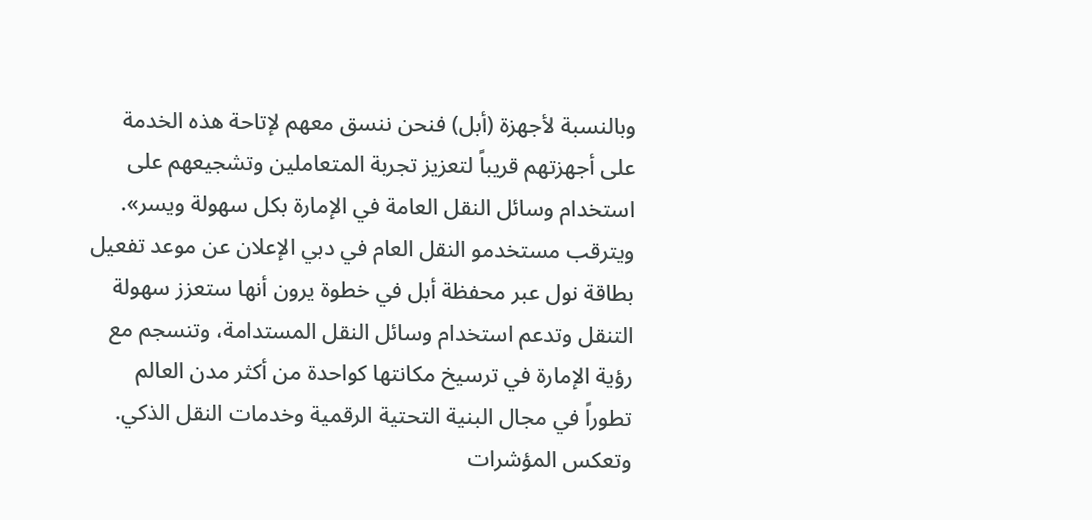وبالنسبة لأجهزة (أبل) فنحن ننسق معهم لإتاحة هذه الخدمة على أجهزتهم قريباً لتعزيز تجربة المتعاملين وتشجيعهم على استخدام وسائل النقل العامة في الإمارة بكل سهولة ويسر».
ويترقب مستخدمو النقل العام في دبي الإعلان عن موعد تفعيل بطاقة نول عبر محفظة أبل في خطوة يرون أنها ستعزز سهولة التنقل وتدعم استخدام وسائل النقل المستدامة، وتنسجم مع رؤية الإمارة في ترسيخ مكانتها كواحدة من أكثر مدن العالم تطوراً في مجال البنية التحتية الرقمية وخدمات النقل الذكي.
وتعكس المؤشرات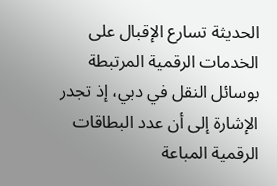الحديثة تسارع الإقبال على الخدمات الرقمية المرتبطة بوسائل النقل في دبي، إذ تجدر الإشارة إلى أن عدد البطاقات الرقمية المباعة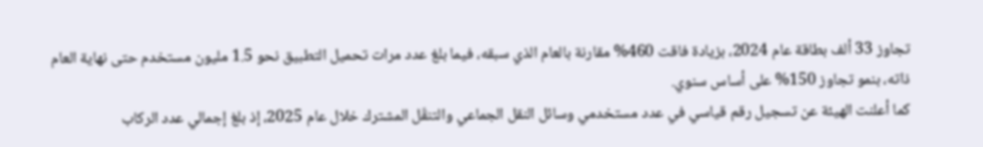تجاوز 33 ألف بطاقة عام 2024، بزيادة فاقت 460% مقارنة بالعام الذي سبقه، فيما بلغ عدد مرات تحميل التطبيق نحو 1.5 مليون مستخدم حتى نهاية العام ذاته، بنمو تجاوز 150% على أساس سنوي.
كما أعلنت الهيئة عن تسجيل رقم قياسي في عدد مستخدمي وسائل النقل الجماعي والتنقّل المشترك خلال عام 2025، إذ بلغ إجمالي عدد الركاب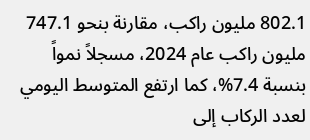802.1 مليون راكب، مقارنة بنحو 747.1 مليون راكب عام 2024، مسجلاً نمواً بنسبة 7.4%، كما ارتفع المتوسط اليومي لعدد الركاب إلى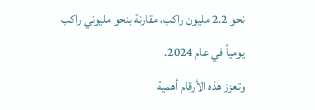نحو 2.2 مليون راكب، مقارنة بنحو مليوني راكب يومياً في عام 2024.
وتعزز هذه الأرقام أهمية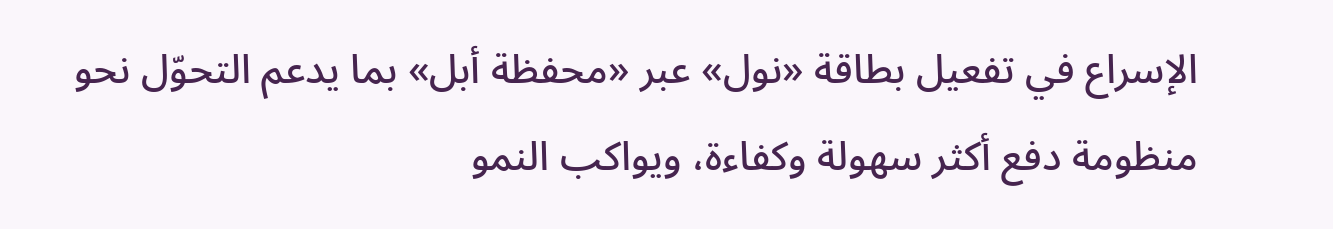الإسراع في تفعيل بطاقة «نول» عبر «محفظة أبل» بما يدعم التحوّل نحو منظومة دفع أكثر سهولة وكفاءة، ويواكب النمو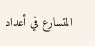المتسارع في أعداد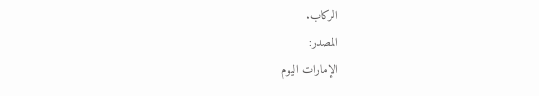الركاب.
المصدر:
الإمارات اليوم